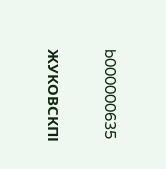b000000635

ЖУКОВСКПІ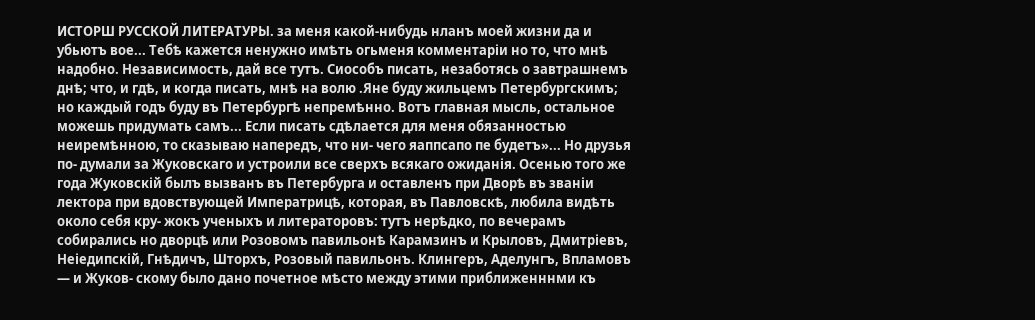ИСТОРШ РУССКОЙ ЛИТЕРАТУРЫ. за меня какой-нибудь нланъ моей жизни да и убьютъ вое... Тебѣ кажется ненужно имѣть огьменя комментаріи но то, что мнѣ надобно. Независимость, дай все тутъ. Сиособъ писать, незаботясь о завтрашнемъ днѣ; что, и гдѣ, и когда писать, мнѣ на волю .Яне буду жильцемъ Петербургскимъ; но каждый годъ буду въ Петербургѣ непремѣнно. Вотъ главная мысль, остальное можешь придумать самъ... Если писать сдѣлается для меня обязанностью неиремѣнною, то сказываю напередъ, что ни- чего яаппсапо пе будетъ»... Но друзья по- думали за Жуковскаго и устроили все сверхъ всякаго ожиданія. Осенью того же года Жуковскій былъ вызванъ въ Петербурга и оставленъ при Дворѣ въ званіи лектора при вдовствующей Императрицѣ, которая, въ Павловскѣ, любила видѣть около себя кру- жокъ ученыхъ и литераторовъ: тутъ нерѣдко, по вечерамъ собирались но дворцѣ или Розовомъ павильонѣ Карамзинъ и Крыловъ, Дмитріевъ, Неіедипскій, Гнѣдичъ, Шторхъ, Розовый павильонъ. Клингеръ, Аделунгъ, Впламовъ — и Жуков- скому было дано почетное мѣсто между этими приближенннми къ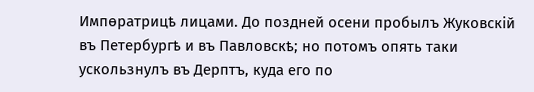Импѳратрицѣ лицами. До поздней осени пробылъ Жуковскій въ Петербургѣ и въ Павловскѣ; но потомъ опять таки ускользнулъ въ Дерптъ, куда его по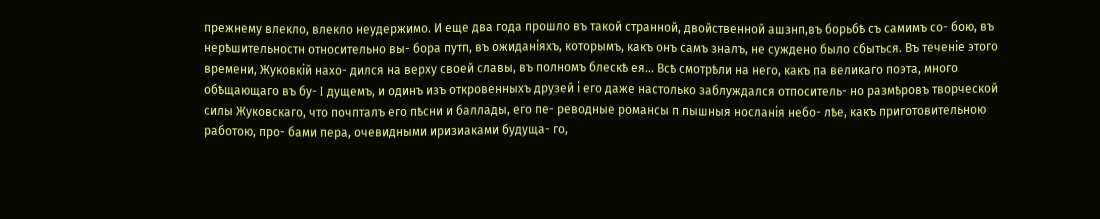прежнему влекло, влекло неудержимо. И еще два года прошло въ такой странной, двойственной ашзнп,въ борьбѣ съ самимъ со- бою, въ нерѣшительностн относительно вы- бора путп, въ ожиданіяхъ, которымъ, какъ онъ самъ зналъ, не суждено было сбыться. Въ теченіе этого времени, Жуковкій нахо- дился на верху своей славы, въ полномъ блескѣ ея... Всѣ смотрѣли на него, какъ па великаго поэта, много обѣщающаго въ бу- I дущемъ, и одинъ изъ откровенныхъ друзей і его даже настолько заблуждался отпоситель- но размѣровъ творческой силы Жуковскаго, что почпталъ его пѣсни и баллады, его пе- реводные романсы п пышныя носланія небо- лѣе, какъ приготовительною работою, про- бами пера, очевидными иризиаками будуща- го,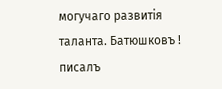могучаго развитія таланта. Батюшковъ ! писалъ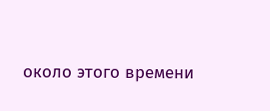около этого времени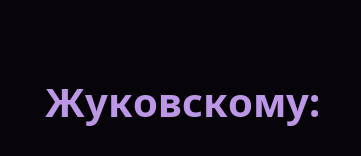Жуковскому: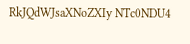RkJQdWJsaXNoZXIy NTc0NDU4